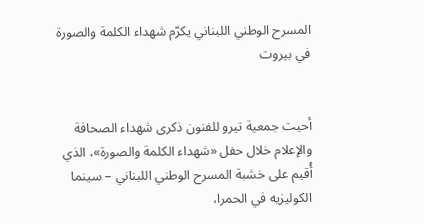المسرح الوطني اللبناني يكرّم شهداء الكلمة والصورة في بيروت


أحيت جمعية تيرو للفنون ذكرى شهداء الصحافة والإعلام خلال حفل «شهداء الكلمة والصورة»، الذي أُقيم على خشبة المسرح الوطني اللبناني – سينما الكوليزيه في الحمرا،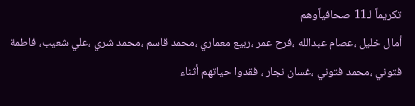تكريماً لـ11 صحافياًوهم
أمال خليل ،عصام عبدالله ،فرح عمر ،ربيع معماري ،محمد قاسم ،محمد شري ،علي شعيب، فاطمة فتوني ،محمد فتوني ،غسان نجار ، فقدوا حياتهم أثناء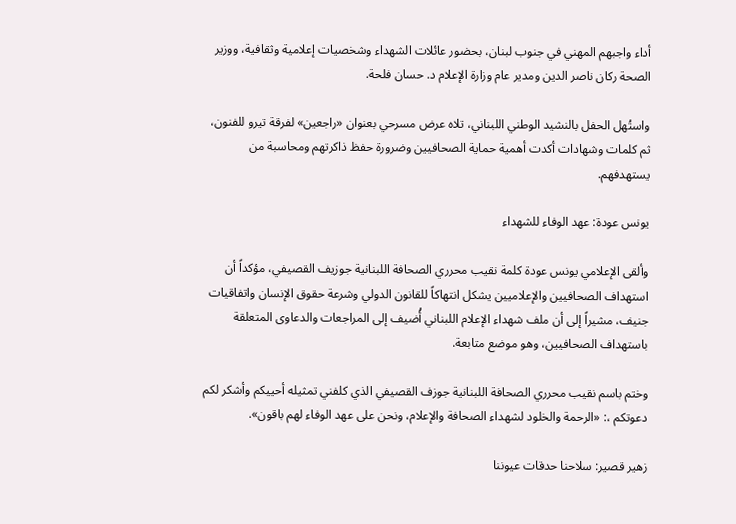أداء واجبهم المهني في جنوب لبنان، بحضور عائلات الشهداء وشخصيات إعلامية وثقافية، ووزير الصحة ركان ناصر الدين ومدير عام وزارة الإعلام د. حسان فلحة.

واستُهل الحفل بالنشيد الوطني اللبناني، تلاه عرض مسرحي بعنوان «راجعين» لفرقة تيرو للفنون، ثم كلمات وشهادات أكدت أهمية حماية الصحافيين وضرورة حفظ ذاكرتهم ومحاسبة من يستهدفهم.

يونس عودة: عهد الوفاء للشهداء

وألقى الإعلامي يونس عودة كلمة نقيب محرري الصحافة اللبنانية جوزيف القصيفي، مؤكداً أن استهداف الصحافيين والإعلاميين يشكل انتهاكاً للقانون الدولي وشرعة حقوق الإنسان واتفاقيات جنيف، مشيراً إلى أن ملف شهداء الإعلام اللبناني أُضيف إلى المراجعات والدعاوى المتعلقة باستهداف الصحافيين، وهو موضع متابعة.

وختم باسم نقيب محرري الصحافة اللبنانية جوزف القصيفي الذي كلفني تمثيله أحييكم وأشكر لكم دعوتكم ،: «الرحمة والخلود لشهداء الصحافة والإعلام، ونحن على عهد الوفاء لهم باقون».

زهير قصير: سلاحنا حدقات عيوننا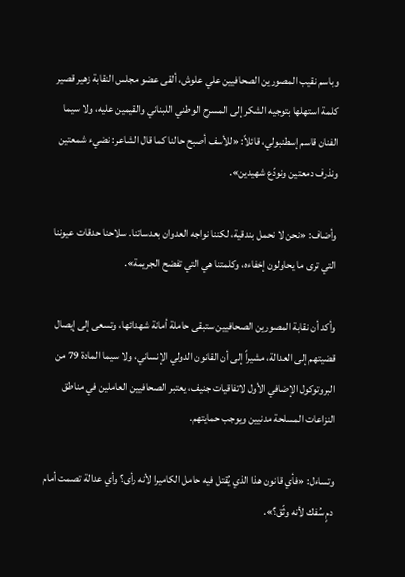وباسم نقيب المصورين الصحافيين علي علوش، ألقى عضو مجلس النقابة زهير قصير كلمة استهلها بتوجيه الشكر إلى المسرح الوطني اللبناني والقيمين عليه، ولا سيما الفنان قاسم إسطنبولي، قائلاً: «للأسف أصبح حالنا كما قال الشاعر: نضيء شمعتين ونذرف دمعتين ونودّع شهيدين».

وأضاف: «نحن لا نحمل بندقية، لكننا نواجه العدوان بعدساتنا. سلاحنا حدقات عيوننا التي ترى ما يحاولون إخفاءه، وكلمتنا هي التي تفضح الجريمة».

وأكد أن نقابة المصورين الصحافيين ستبقى حاملة أمانة شهدائها، وتسعى إلى إيصال قضيتهم إلى العدالة، مشيراً إلى أن القانون الدولي الإنساني، ولا سيما المادة 79 من البروتوكول الإضافي الأول لاتفاقيات جنيف، يعتبر الصحافيين العاملين في مناطق النزاعات المسلحة مدنيين ويوجب حمايتهم.

وتساءل: «فأي قانون هذا الذي يُقتل فيه حامل الكاميرا لأنه رأى؟ وأي عدالة تصمت أمام دمٍ سُفك لأنه وثّق؟».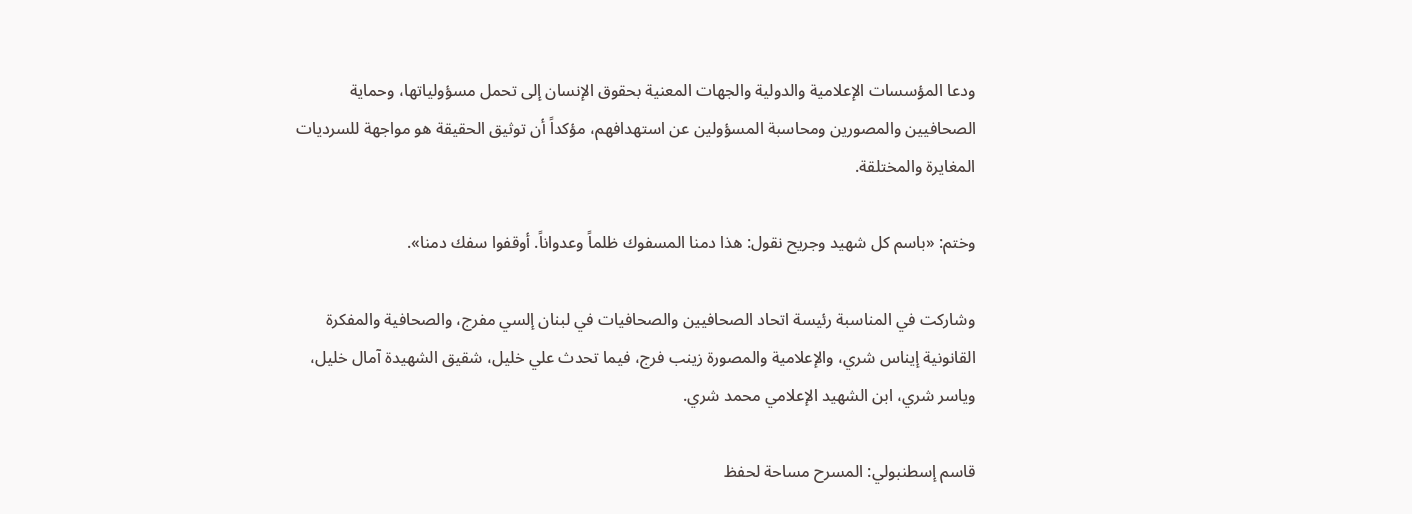ودعا المؤسسات الإعلامية والدولية والجهات المعنية بحقوق الإنسان إلى تحمل مسؤولياتها، وحماية الصحافيين والمصورين ومحاسبة المسؤولين عن استهدافهم، مؤكداً أن توثيق الحقيقة هو مواجهة للسرديات المغايرة والمختلقة.

وختم: «باسم كل شهيد وجريح نقول: هذا دمنا المسفوك ظلماً وعدواناً. أوقفوا سفك دمنا».

وشاركت في المناسبة رئيسة اتحاد الصحافيين والصحافيات في لبنان إلسي مفرج، والصحافية والمفكرة القانونية إيناس شري، والإعلامية والمصورة زينب فرج، فيما تحدث علي خليل، شقيق الشهيدة آمال خليل، وياسر شري، ابن الشهيد الإعلامي محمد شري.

قاسم إسطنبولي: المسرح مساحة لحفظ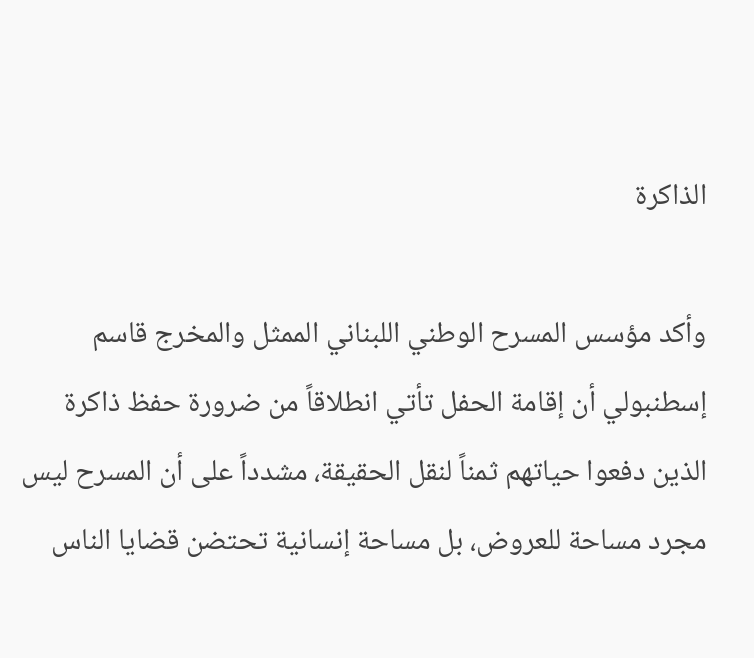الذاكرة

وأكد مؤسس المسرح الوطني اللبناني الممثل والمخرج قاسم إسطنبولي أن إقامة الحفل تأتي انطلاقاً من ضرورة حفظ ذاكرة الذين دفعوا حياتهم ثمناً لنقل الحقيقة، مشدداً على أن المسرح ليس مجرد مساحة للعروض، بل مساحة إنسانية تحتضن قضايا الناس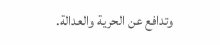وتدافع عن الحرية والعدالة.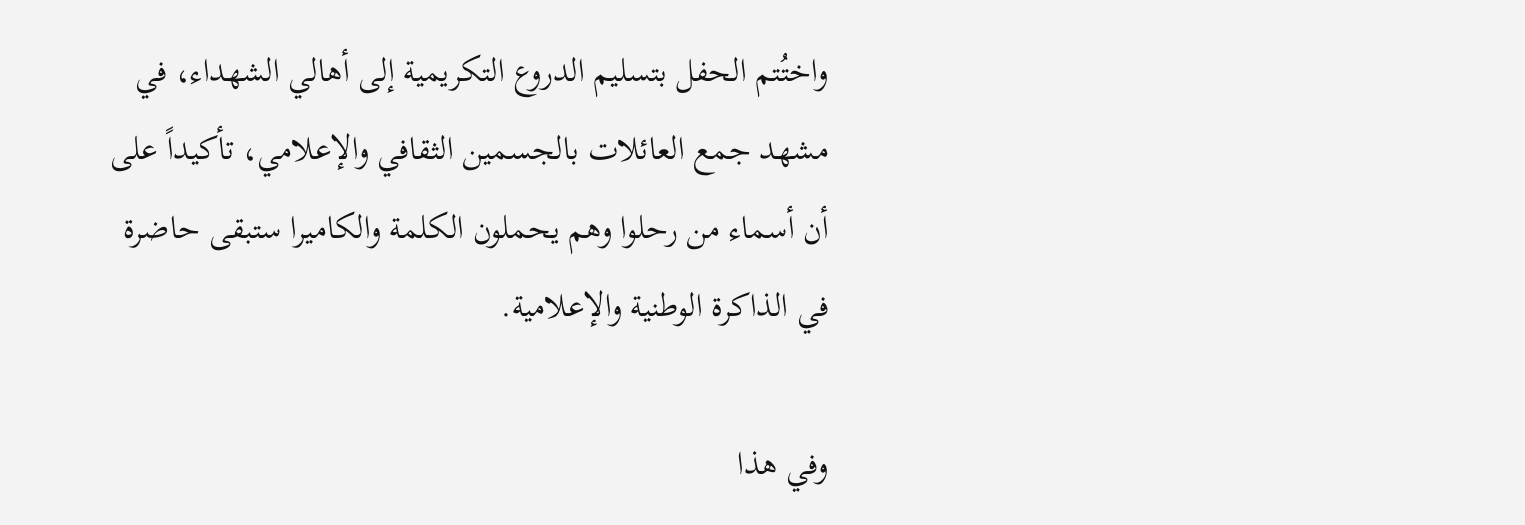واختُتم الحفل بتسليم الدروع التكريمية إلى أهالي الشهداء، في مشهد جمع العائلات بالجسمين الثقافي والإعلامي، تأكيداً على أن أسماء من رحلوا وهم يحملون الكلمة والكاميرا ستبقى حاضرة في الذاكرة الوطنية والإعلامية.

وفي هذا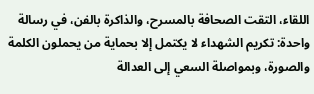اللقاء، التقت الصحافة بالمسرح، والذاكرة بالفن، في رسالة واحدة: تكريم الشهداء لا يكتمل إلا بحماية من يحملون الكلمة والصورة، وبمواصلة السعي إلى العدالة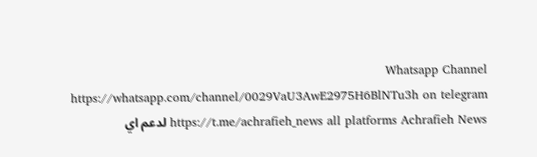Whatsapp Channel https://whatsapp.com/channel/0029VaU3AwE2975H6BlNTu3h on telegram https://t.me/achrafieh_news all platforms Achrafieh News لدعم اي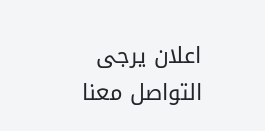اعلان يرجى التواصل معنا